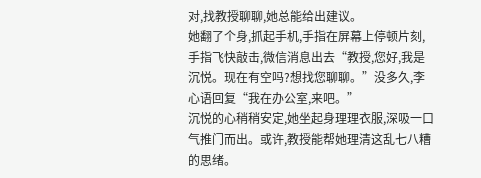对,找教授聊聊,她总能给出建议。
她翻了个身,抓起手机,手指在屏幕上停顿片刻,手指飞快敲击,微信消息出去“教授,您好,我是沉悦。现在有空吗?想找您聊聊。”没多久,李心语回复“我在办公室,来吧。”
沉悦的心稍稍安定,她坐起身理理衣服,深吸一口气推门而出。或许,教授能帮她理清这乱七八糟的思绪。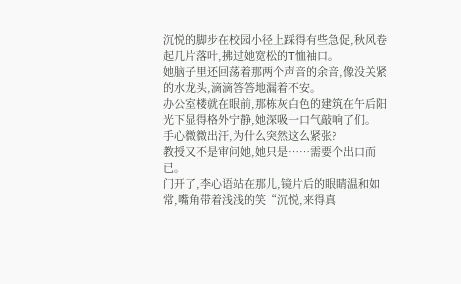沉悦的脚步在校园小径上踩得有些急促,秋风卷起几片落叶,拂过她宽松的T恤袖口。
她脑子里还回荡着那两个声音的余音,像没关紧的水龙头,滴滴答答地漏着不安。
办公室楼就在眼前,那栋灰白色的建筑在午后阳光下显得格外宁静,她深吸一口气敲响了们。
手心微微出汗,为什么突然这么紧张?
教授又不是审问她,她只是……需要个出口而已。
门开了,李心语站在那儿,镜片后的眼睛温和如常,嘴角带着浅浅的笑“沉悦,来得真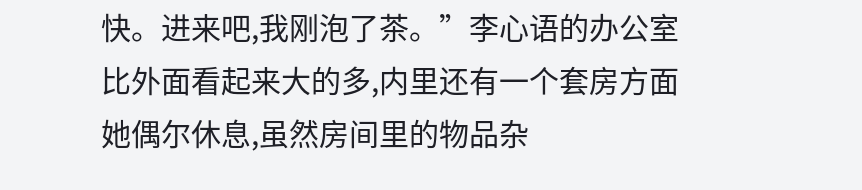快。进来吧,我刚泡了茶。”李心语的办公室比外面看起来大的多,内里还有一个套房方面她偶尔休息,虽然房间里的物品杂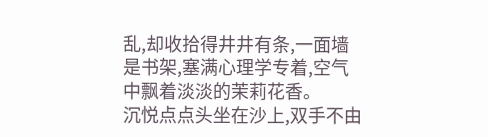乱,却收拾得井井有条,一面墙是书架,塞满心理学专着,空气中飘着淡淡的茉莉花香。
沉悦点点头坐在沙上,双手不由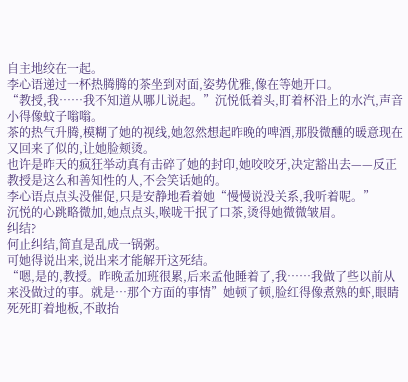自主地绞在一起。
李心语递过一杯热腾腾的茶坐到对面,姿势优雅,像在等她开口。
“教授,我……我不知道从哪儿说起。”沉悦低着头,盯着杯沿上的水汽,声音小得像蚊子嗡嗡。
茶的热气升腾,模糊了她的视线,她忽然想起昨晚的啤酒,那股微醺的暖意现在又回来了似的,让她脸颊烫。
也许是昨天的疯狂举动真有击碎了她的封印,她咬咬牙,决定豁出去——反正教授是这么和善知性的人,不会笑话她的。
李心语点点头没催促,只是安静地看着她“慢慢说没关系,我听着呢。”
沉悦的心跳略微加,她点点头,喉咙干抿了口茶,烫得她微微皱眉。
纠结?
何止纠结,简直是乱成一锅粥。
可她得说出来,说出来才能解开这死结。
“嗯,是的,教授。昨晚孟加班很累,后来孟他睡着了,我……我做了些以前从来没做过的事。就是…那个方面的事情”她顿了顿,脸红得像煮熟的虾,眼睛死死盯着地板,不敢抬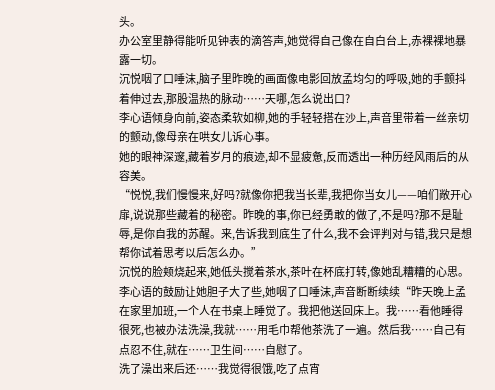头。
办公室里静得能听见钟表的滴答声,她觉得自己像在自白台上,赤裸裸地暴露一切。
沉悦咽了口唾沫,脑子里昨晚的画面像电影回放孟均匀的呼吸,她的手颤抖着伸过去,那股温热的脉动……天哪,怎么说出口?
李心语倾身向前,姿态柔软如柳,她的手轻轻搭在沙上,声音里带着一丝亲切的颤动,像母亲在哄女儿诉心事。
她的眼神深邃,藏着岁月的痕迹,却不显疲惫,反而透出一种历经风雨后的从容美。
“悦悦,我们慢慢来,好吗?就像你把我当长辈,我把你当女儿——咱们敞开心扉,说说那些藏着的秘密。昨晚的事,你已经勇敢的做了,不是吗?那不是耻辱,是你自我的苏醒。来,告诉我到底生了什么,我不会评判对与错,我只是想帮你试着思考以后怎么办。”
沉悦的脸颊烧起来,她低头搅着茶水,茶叶在杯底打转,像她乱糟糟的心思。李心语的鼓励让她胆子大了些,她咽了口唾沫,声音断断续续“昨天晚上孟在家里加班,一个人在书桌上睡觉了。我把他送回床上。我……看他睡得很死,也被办法洗澡,我就……用毛巾帮他茶洗了一遍。然后我……自己有点忍不住,就在……卫生间……自慰了。
洗了澡出来后还……我觉得很饿,吃了点宵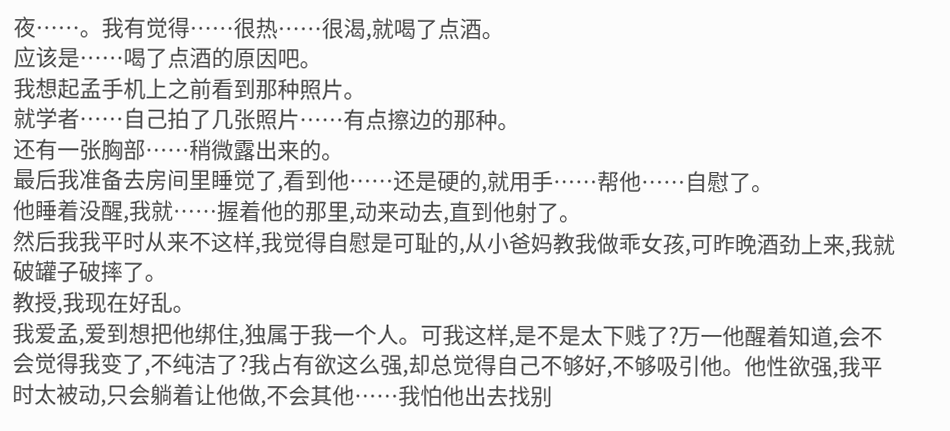夜……。我有觉得……很热……很渴,就喝了点酒。
应该是……喝了点酒的原因吧。
我想起孟手机上之前看到那种照片。
就学者……自己拍了几张照片……有点擦边的那种。
还有一张胸部……稍微露出来的。
最后我准备去房间里睡觉了,看到他……还是硬的,就用手……帮他……自慰了。
他睡着没醒,我就……握着他的那里,动来动去,直到他射了。
然后我我平时从来不这样,我觉得自慰是可耻的,从小爸妈教我做乖女孩,可昨晚酒劲上来,我就破罐子破摔了。
教授,我现在好乱。
我爱孟,爱到想把他绑住,独属于我一个人。可我这样,是不是太下贱了?万一他醒着知道,会不会觉得我变了,不纯洁了?我占有欲这么强,却总觉得自己不够好,不够吸引他。他性欲强,我平时太被动,只会躺着让他做,不会其他……我怕他出去找别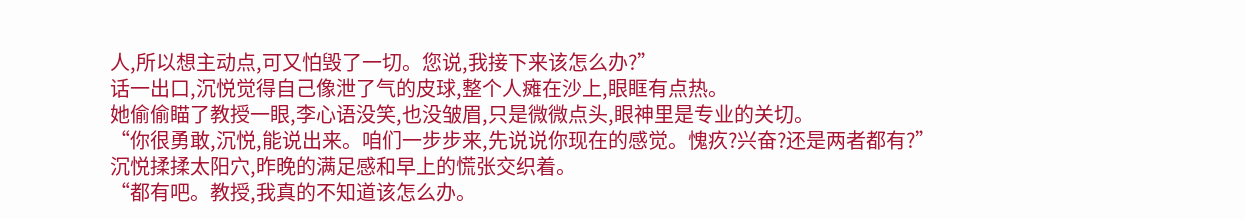人,所以想主动点,可又怕毁了一切。您说,我接下来该怎么办?”
话一出口,沉悦觉得自己像泄了气的皮球,整个人瘫在沙上,眼眶有点热。
她偷偷瞄了教授一眼,李心语没笑,也没皱眉,只是微微点头,眼神里是专业的关切。
“你很勇敢,沉悦,能说出来。咱们一步步来,先说说你现在的感觉。愧疚?兴奋?还是两者都有?”
沉悦揉揉太阳穴,昨晚的满足感和早上的慌张交织着。
“都有吧。教授,我真的不知道该怎么办。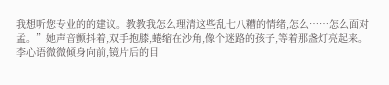我想听您专业的的建议。教教我怎么理清这些乱七八糟的情绪,怎么……怎么面对孟。”她声音颤抖着,双手抱膝,蜷缩在沙角,像个迷路的孩子,等着那盏灯亮起来。
李心语微微倾身向前,镜片后的目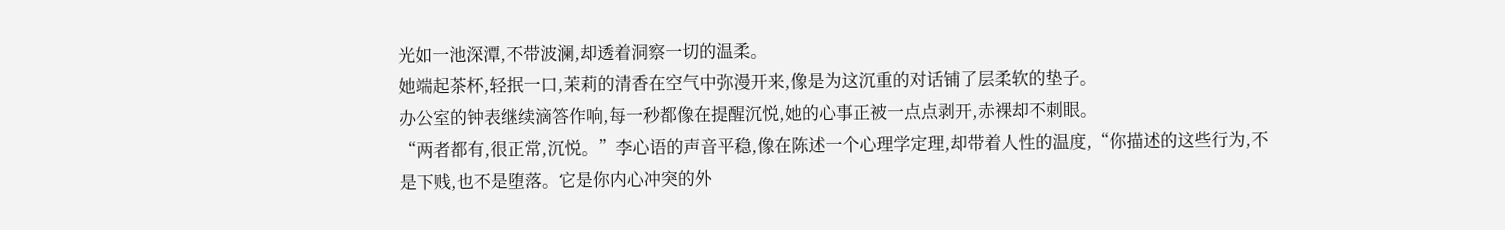光如一池深潭,不带波澜,却透着洞察一切的温柔。
她端起茶杯,轻抿一口,茉莉的清香在空气中弥漫开来,像是为这沉重的对话铺了层柔软的垫子。
办公室的钟表继续滴答作响,每一秒都像在提醒沉悦,她的心事正被一点点剥开,赤裸却不刺眼。
“两者都有,很正常,沉悦。”李心语的声音平稳,像在陈述一个心理学定理,却带着人性的温度,“你描述的这些行为,不是下贱,也不是堕落。它是你内心冲突的外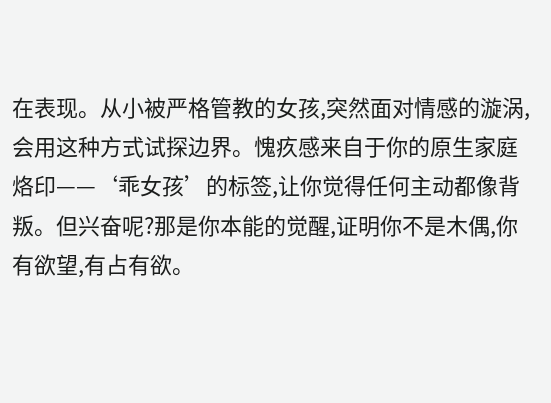在表现。从小被严格管教的女孩,突然面对情感的漩涡,会用这种方式试探边界。愧疚感来自于你的原生家庭烙印——‘乖女孩’的标签,让你觉得任何主动都像背叛。但兴奋呢?那是你本能的觉醒,证明你不是木偶,你有欲望,有占有欲。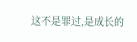这不是罪过,是成长的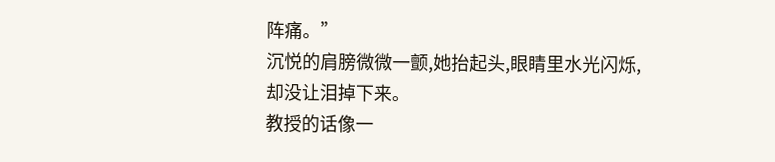阵痛。”
沉悦的肩膀微微一颤,她抬起头,眼睛里水光闪烁,却没让泪掉下来。
教授的话像一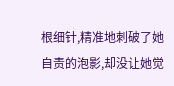根细针,精准地刺破了她自责的泡影,却没让她觉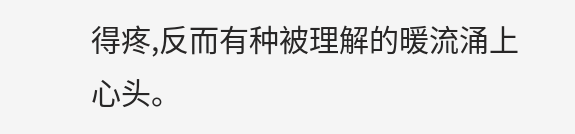得疼,反而有种被理解的暖流涌上心头。